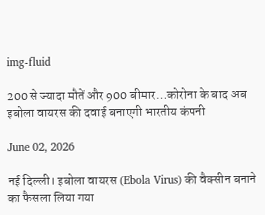img-fluid

200 से ज्यादा मौतें और 900 बीमार…कोरोना के बाद अब इबोला वायरस की दवाई बनाएगी भारतीय कंपनी

June 02, 2026

नई दिल्ली। इबोला वायरस (Ebola Virus) की वैक्सीन बनाने का फैसला लिया गया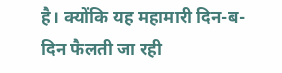है। क्योंकि यह महामारी दिन-ब-दिन फैलती जा रही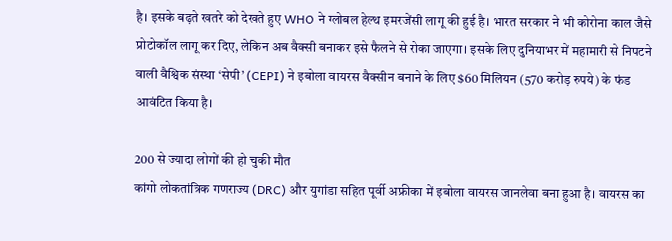है। इसके बढ़ते खतरे को देखते हुए WHO ने ग्लोबल हेल्थ इमरजेंसी लागू की हुई है। भारत सरकार ने भी कोरोना काल जैसे प्रोटोकॉल लागू कर दिए, लेकिन अब वैक्सी बनाकर इसे फैलने से रोका जाएगा। इसके लिए दुनियाभर में महामारी से निपटने वाली वैश्विक संस्था ‘सेपी’ (CEPI) ने इबोला वायरस वैक्सीन बनाने के लिए $60 मिलियन (570 करोड़ रुपये) के फंड आवंटित किया है।

200 से ज्यादा लोगों की हो चुकी मौत
कांगो लोकतांत्रिक गणराज्य (DRC) और युगांडा सहित पूर्वी अफ्रीका में इबोला वायरस जानलेवा बना हुआ है। वायरस का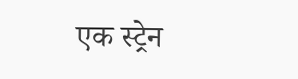एक स्ट्रेन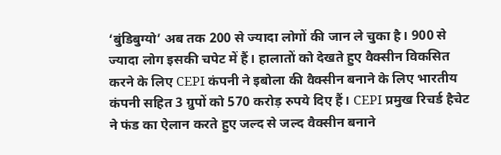‘बुंडिबुग्यो’ अब तक 200 से ज्यादा लोगों की जान ले चुका है। 900 से ज्यादा लोग इसकी चपेट में हैं। हालातों को देखते हुए वैक्सीन विकसित करने के लिए CEPI कंपनी ने इबोला की वैक्सीन बनाने के लिए भारतीय कंपनी सहित 3 ग्रुपों को 570 करोड़ रुपये दिए हैं। CEPI प्रमुख रिचर्ड हैचेट ने फंड का ऐलान करते हुए जल्द से जल्द वैक्सीन बनाने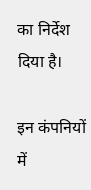का निर्देश दिया है।

इन कंपनियों में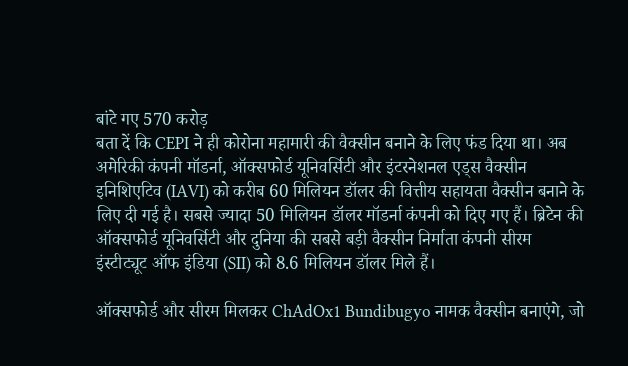बांटे गए 570 करोड़
बता दें कि CEPI ने ही कोरोना महामारी की वैक्सीन बनाने के लिए फंड दिया था। अब अमेरिकी कंपनी मॉडर्ना, ऑक्सफोर्ड यूनिवर्सिटी और इंटरनेशनल एड्स वैक्सीन इनिशिएटिव (IAVI) को करीब 60 मिलियन डॉलर की वित्तीय सहायता वैक्सीन बनाने के लिए दी गई है। सबसे ज्यादा 50 मिलियन डॉलर मॉडर्ना कंपनी को दिए गए हैं। ब्रिटेन की ऑक्सफोर्ड यूनिवर्सिटी और दुनिया की सबसे बड़ी वैक्सीन निर्माता कंपनी सीरम इंस्टीट्यूट ऑफ इंडिया (SII) को 8.6 मिलियन डॉलर मिले हैं।

ऑक्सफोर्ड और सीरम मिलकर ChAdOx1 Bundibugyo नामक वैक्सीन बनाएंगे, जो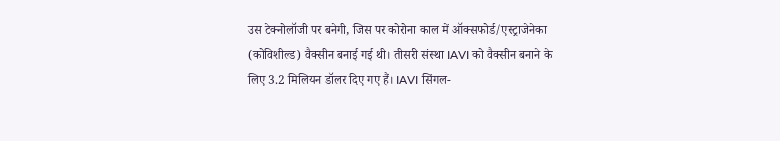उस टेक्नोलॉजी पर बनेगी, जिस पर कोरोना काल में ऑक्सफोर्ड/एस्ट्राजेनेका (कोविशील्ड) वैक्सीन बनाई गई थी। तीसरी संस्था IAVI को वैक्सीन बनाने के लिए 3.2 मिलियन डॉलर दिए गए हैं। IAVI सिंगल-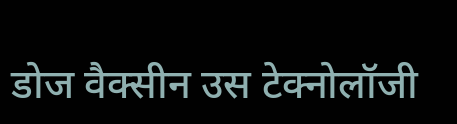डोज वैक्सीन उस टेक्नोलॉजी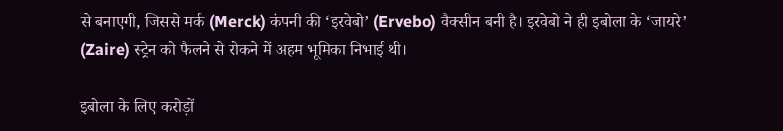से बनाएगी, जिससे मर्क (Merck) कंपनी की ‘इरवेबो’ (Ervebo) वैक्सीन बनी है। इरवेबो ने ही इबोला के ‘जायरे’ (Zaire) स्ट्रेन को फैलने से रोकने में अहम भूमिका निभाई थी।

इबोला के लिए करोड़ों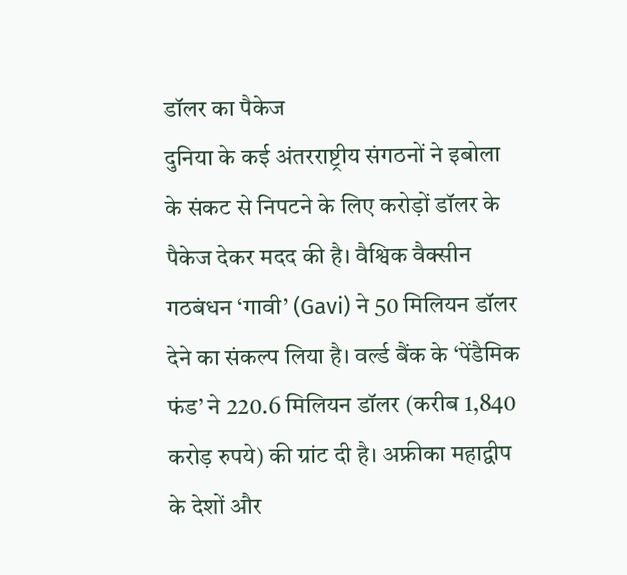डॉलर का पैकेज
दुनिया के कई अंतरराष्ट्रीय संगठनों ने इबोला के संकट से निपटने के लिए करोड़ों डॉलर के पैकेज देकर मदद की है। वैश्विक वैक्सीन गठबंधन ‘गावी’ (Gavi) ने 50 मिलियन डॉलर देने का संकल्प लिया है। वर्ल्ड बैंक के ‘पेंडैमिक फंड’ ने 220.6 मिलियन डॉलर (करीब 1,840 करोड़ रुपये) की ग्रांट दी है। अफ्रीका महाद्वीप के देशों और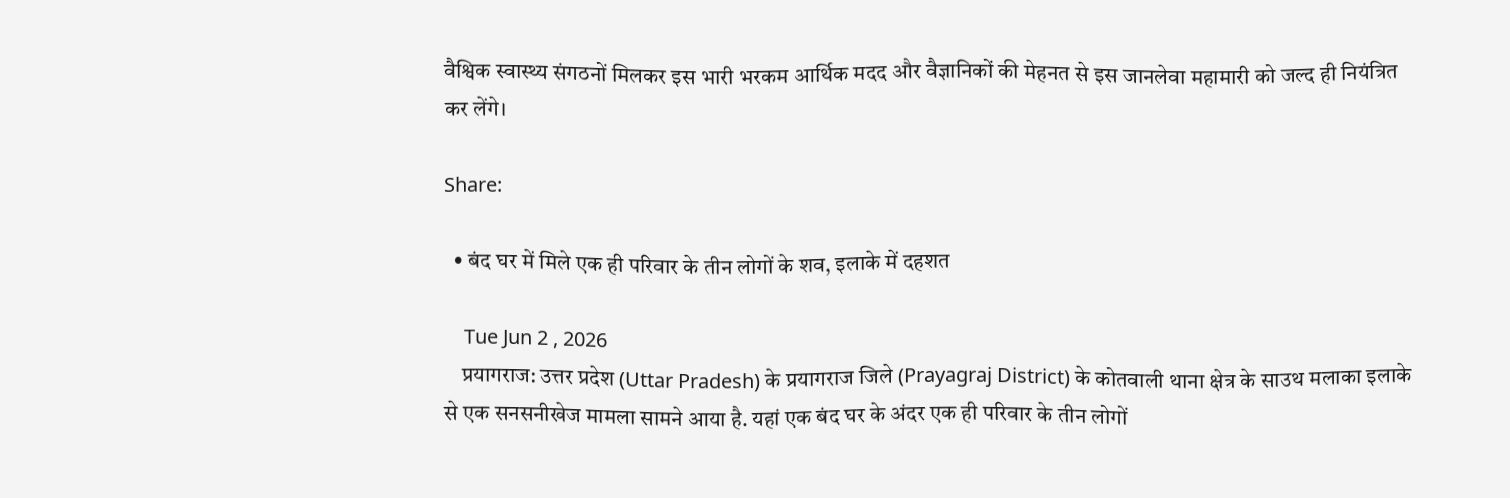वैश्विक स्वास्थ्य संगठनों मिलकर इस भारी भरकम आर्थिक मदद और वैज्ञानिकों की मेहनत से इस जानलेवा महामारी को जल्द ही नियंत्रित कर लेंगे।

Share:

  • बंद घर में मिले एक ही परिवार के तीन लोगों के शव, इलाके में दहशत

    Tue Jun 2 , 2026
    प्रयागराज: उत्तर प्रदेश (Uttar Pradesh) के प्रयागराज जिले (Prayagraj District) के कोतवाली थाना क्षेत्र के साउथ मलाका इलाके से एक सनसनीखेज मामला सामने आया है. यहां एक बंद घर के अंदर एक ही परिवार के तीन लोगों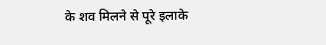के शव मिलने से पूरे इलाके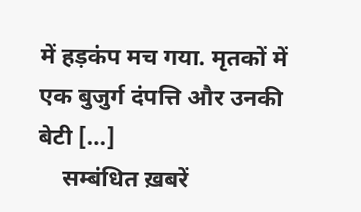में हड़कंप मच गया. मृतकों में एक बुजुर्ग दंपत्ति और उनकी बेटी […]
    सम्बंधित ख़बरें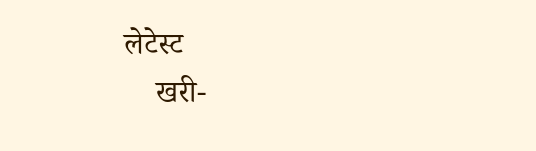लेटेस्ट
    खरी-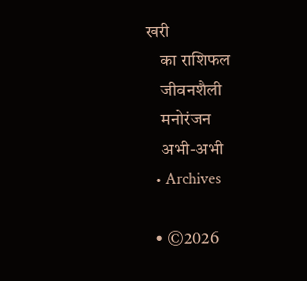खरी
    का राशिफल
    जीवनशैली
    मनोरंजन
    अभी-अभी
  • Archives

  • ©2026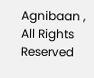Agnibaan , All Rights Reserved